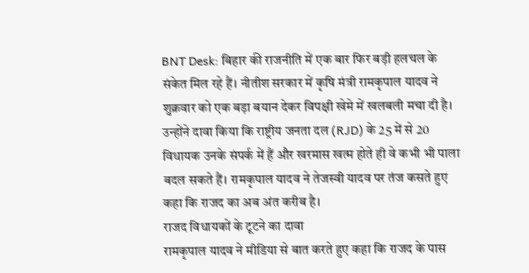BNT Desk: बिहार की राजनीति में एक बार फिर बड़ी हलचल के संकेत मिल रहे हैं। नीतीश सरकार में कृषि मंत्री रामकृपाल यादव ने शुक्रवार को एक बड़ा बयान देकर विपक्षी खेमे में खलबली मचा दी है। उन्होंने दावा किया कि राष्ट्रीय जनता दल (RJD) के 25 में से 20 विधायक उनके संपर्क में हैं और खरमास खत्म होते ही वे कभी भी पाला बदल सकते हैं। रामकृपाल यादव ने तेजस्वी यादव पर तंज कसते हुए कहा कि राजद का अब अंत करीब है।
राजद विधायकों के टूटने का दावा
रामकृपाल यादव ने मीडिया से बात करते हुए कहा कि राजद के पास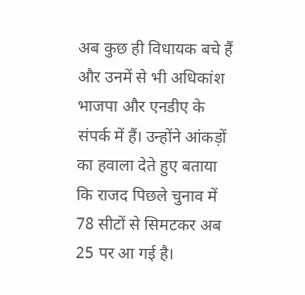अब कुछ ही विधायक बचे हैं और उनमें से भी अधिकांश भाजपा और एनडीए के संपर्क में हैं। उन्होंने आंकड़ों का हवाला देते हुए बताया कि राजद पिछले चुनाव में 78 सीटों से सिमटकर अब 25 पर आ गई है।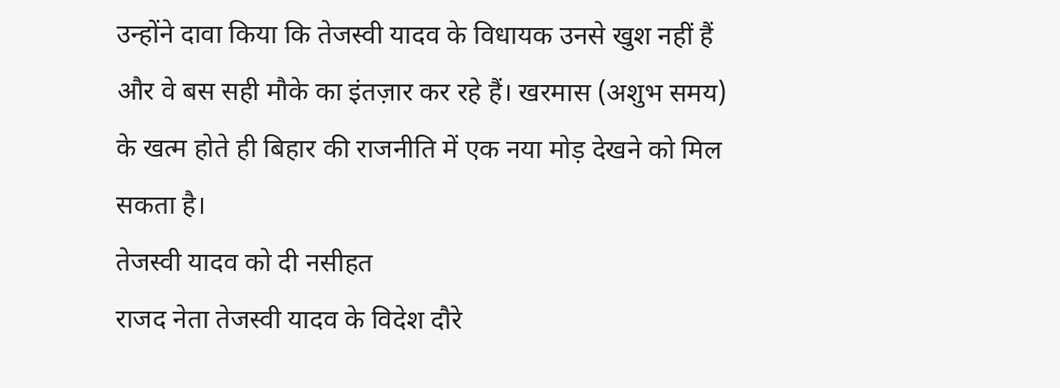उन्होंने दावा किया कि तेजस्वी यादव के विधायक उनसे खुश नहीं हैं और वे बस सही मौके का इंतज़ार कर रहे हैं। खरमास (अशुभ समय) के खत्म होते ही बिहार की राजनीति में एक नया मोड़ देखने को मिल सकता है।
तेजस्वी यादव को दी नसीहत
राजद नेता तेजस्वी यादव के विदेश दौरे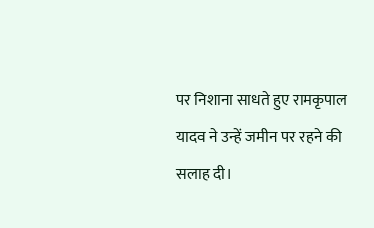पर निशाना साधते हुए रामकृपाल यादव ने उन्हें जमीन पर रहने की सलाह दी।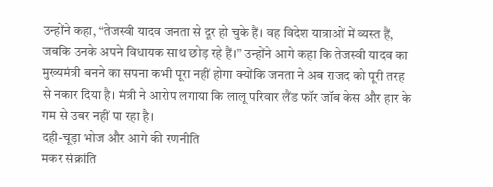उन्होंने कहा, “तेजस्वी यादव जनता से दूर हो चुके हैं। वह विदेश यात्राओं में व्यस्त हैं, जबकि उनके अपने विधायक साथ छोड़ रहे हैं।” उन्होंने आगे कहा कि तेजस्वी यादव का मुख्यमंत्री बनने का सपना कभी पूरा नहीं होगा क्योंकि जनता ने अब राजद को पूरी तरह से नकार दिया है। मंत्री ने आरोप लगाया कि लालू परिवार लैंड फॉर जॉब केस और हार के गम से उबर नहीं पा रहा है।
दही-चूड़ा भोज और आगे की रणनीति
मकर संक्रांति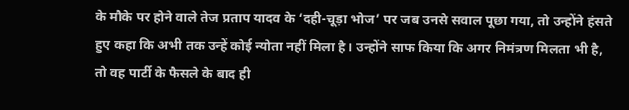के मौके पर होने वाले तेज प्रताप यादव के ‘दही-चूड़ा भोज’ पर जब उनसे सवाल पूछा गया, तो उन्होंने हंसते हुए कहा कि अभी तक उन्हें कोई न्योता नहीं मिला है। उन्होंने साफ किया कि अगर निमंत्रण मिलता भी है, तो वह पार्टी के फैसले के बाद ही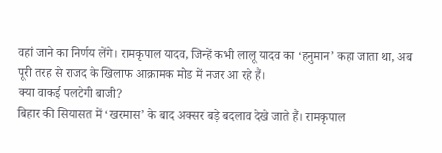वहां जाने का निर्णय लेंगे। रामकृपाल यादव, जिन्हें कभी लालू यादव का ‘हनुमान’ कहा जाता था, अब पूरी तरह से राजद के खिलाफ आक्रामक मोड में नजर आ रहे हैं।
क्या वाकई पलटेगी बाजी?
बिहार की सियासत में ‘खरमास’ के बाद अक्सर बड़े बदलाव देखे जाते हैं। रामकृपाल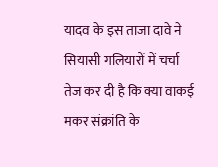यादव के इस ताजा दावे ने सियासी गलियारों में चर्चा तेज कर दी है कि क्या वाकई मकर संक्रांति के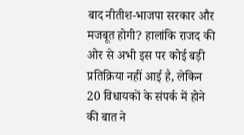बाद नीतीश-भाजपा सरकार और मजबूत होगी? हालांकि राजद की ओर से अभी इस पर कोई बड़ी प्रतिक्रिया नहीं आई है, लेकिन 20 विधायकों के संपर्क में होने की बात ने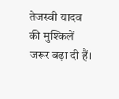तेजस्वी यादव की मुश्किलें जरूर बढ़ा दी हैं।